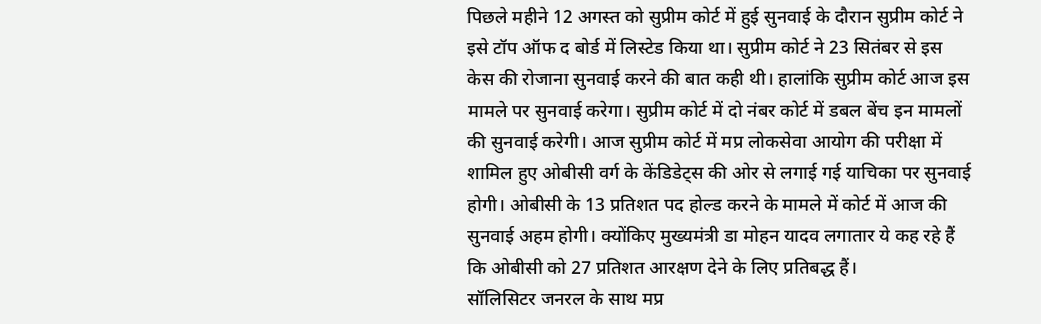पिछले महीने 12 अगस्त को सुप्रीम कोर्ट में हुई सुनवाई के दौरान सुप्रीम कोर्ट ने इसे टॉप ऑफ द बोर्ड में लिस्टेड किया था। सुप्रीम कोर्ट ने 23 सितंबर से इस केस की रोजाना सुनवाई करने की बात कही थी। हालांकि सुप्रीम कोर्ट आज इस मामले पर सुनवाई करेगा। सुप्रीम कोर्ट में दो नंबर कोर्ट में डबल बेंच इन मामलों की सुनवाई करेगी। आज सुप्रीम कोर्ट में मप्र लोकसेवा आयोग की परीक्षा में शामिल हुए ओबीसी वर्ग के केंडिडेट्स की ओर से लगाई गई याचिका पर सुनवाई होगी। ओबीसी के 13 प्रतिशत पद होल्ड करने के मामले में कोर्ट में आज की सुनवाई अहम होगी। क्योंकिए मुख्यमंत्री डा मोहन यादव लगातार ये कह रहे हैं कि ओबीसी को 27 प्रतिशत आरक्षण देने के लिए प्रतिबद्ध हैं।
सॉलिसिटर जनरल के साथ मप्र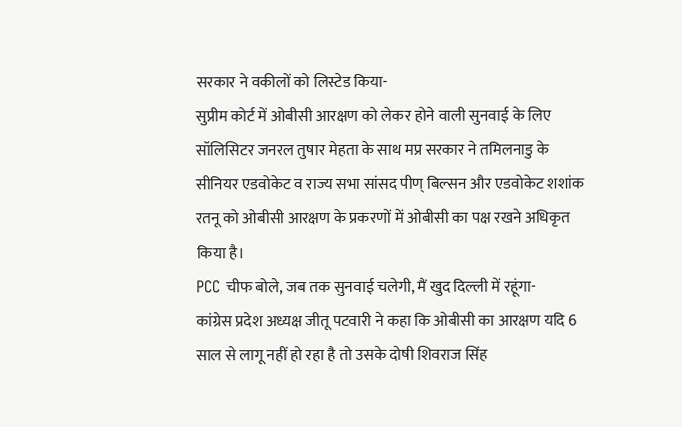सरकार ने वकीलों को लिस्टेड किया-
सुप्रीम कोर्ट में ओबीसी आरक्षण को लेकर होने वाली सुनवाई के लिए सॉलिसिटर जनरल तुषार मेहता के साथ मप्र सरकार ने तमिलनाडु के सीनियर एडवोकेट व राज्य सभा सांसद पीण् बिल्सन और एडवोकेट शशांक रतनू को ओबीसी आरक्षण के प्रकरणों में ओबीसी का पक्ष रखने अधिकृत किया है।
PCC चीफ बोले, जब तक सुनवाई चलेगी, मैं खुद दिल्ली में रहूंगा-
कांग्रेस प्रदेश अध्यक्ष जीतू पटवारी ने कहा कि ओबीसी का आरक्षण यदि 6 साल से लागू नहीं हो रहा है तो उसके दोषी शिवराज सिंह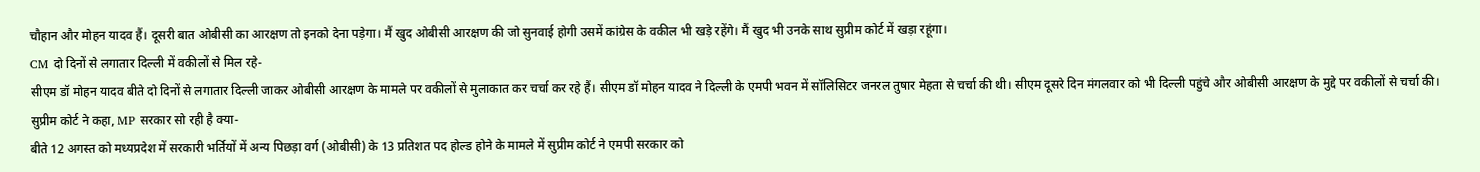चौहान और मोहन यादव हैं। दूसरी बात ओबीसी का आरक्षण तो इनको देना पड़ेगा। मैं खुद ओबीसी आरक्षण की जो सुनवाई होगी उसमें कांग्रेस के वकील भी खड़े रहेंगे। मैं खुद भी उनके साथ सुप्रीम कोर्ट में खड़ा रहूंगा।
CM दो दिनों से लगातार दिल्ली में वकीलों से मिल रहे-
सीएम डॉ मोहन यादव बीते दो दिनों से लगातार दिल्ली जाकर ओबीसी आरक्षण के मामले पर वकीलों से मुलाकात कर चर्चा कर रहे हैं। सीएम डॉ मोहन यादव ने दिल्ली के एमपी भवन में सॉलिसिटर जनरल तुषार मेहता से चर्चा की थी। सीएम दूसरे दिन मंगलवार को भी दिल्ली पहुंचे और ओबीसी आरक्षण के मुद्दे पर वकीलों से चर्चा की।
सुप्रीम कोर्ट ने कहा, MP सरकार सो रही है क्या-
बीते 12 अगस्त को मध्यप्रदेश में सरकारी भर्तियों में अन्य पिछड़ा वर्ग (ओबीसी) के 13 प्रतिशत पद होल्ड होने के मामले में सुप्रीम कोर्ट ने एमपी सरकार को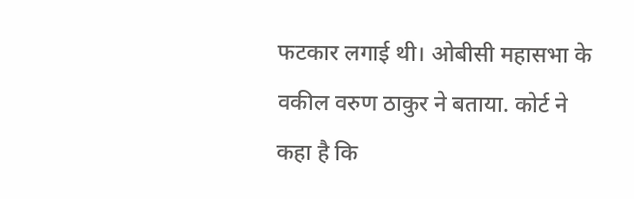फटकार लगाई थी। ओबीसी महासभा के वकील वरुण ठाकुर ने बताया. कोर्ट ने कहा है कि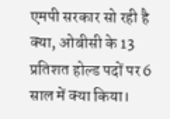एमपी सरकार सो रही है क्या, ओबीसी के 13 प्रतिशत होल्ड पदों पर 6 साल में क्या किया।